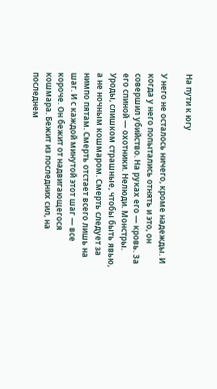На пути к югу

У него не осталось ничего, кроме надежды. И когда у него попытались отнять и это, он совершил убийство. На руках его — кровь. За его спиной — охотники. Нелюди. Монстры. Уроды, слишком страшные, чтобы быть явью, а не ночным кошмаром. Смерть следует за нимпо пятам. Смерть отстает всего лишь на шаг. И с каждой минутой этот шаг — все короче. Он бежит от надвигающегося кошмара. Бежит из последних сил, на последнем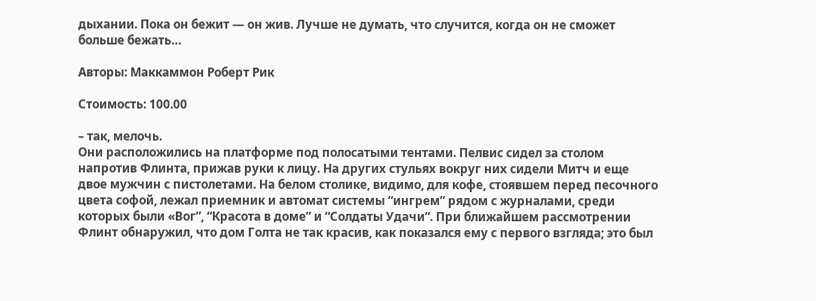дыхании. Пока он бежит — он жив. Лучше не думать, что случится, когда он не сможет больше бежать…

Авторы: Маккаммон Роберт Рик

Стоимость: 100.00

– так, мелочь.
Они расположились на платформе под полосатыми тентами. Пелвис сидел за столом напротив Флинта, прижав руки к лицу. На других стульях вокруг них сидели Митч и еще двое мужчин с пистолетами. На белом столике, видимо, для кофе, стоявшем перед песочного цвета софой, лежал приемник и автомат системы “ингрем” рядом с журналами, среди которых были «Вог”, “Красота в доме” и “Солдаты Удачи”. При ближайшем рассмотрении Флинт обнаружил, что дом Голта не так красив, как показался ему с первого взгляда; это был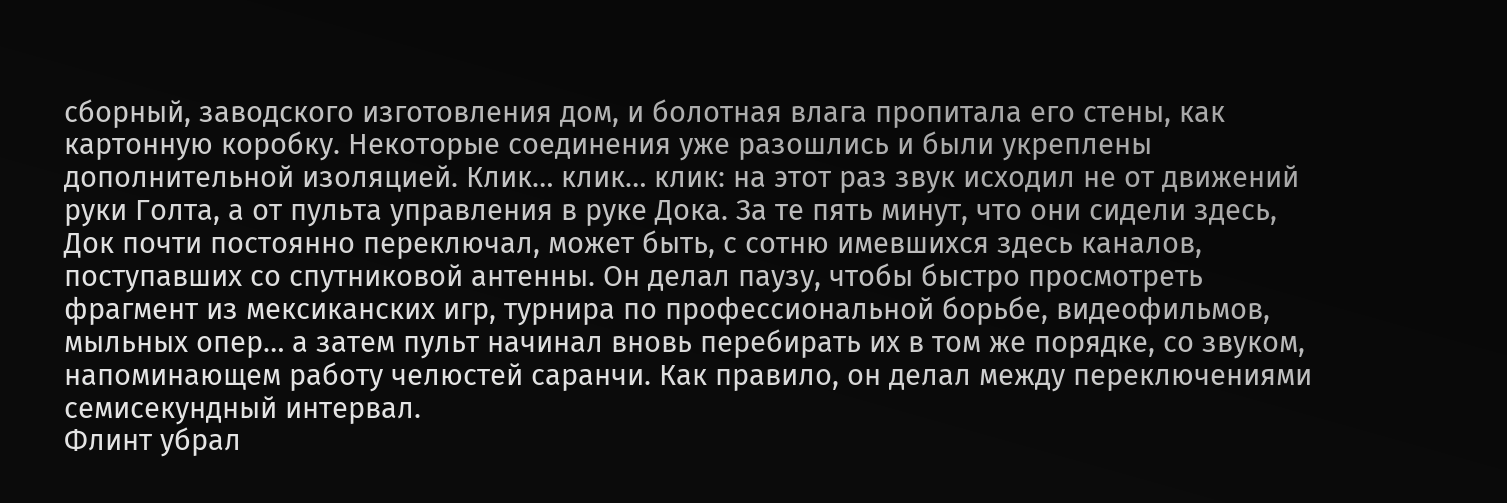сборный, заводского изготовления дом, и болотная влага пропитала его стены, как картонную коробку. Некоторые соединения уже разошлись и были укреплены дополнительной изоляцией. Клик… клик… клик: на этот раз звук исходил не от движений руки Голта, а от пульта управления в руке Дока. За те пять минут, что они сидели здесь, Док почти постоянно переключал, может быть, с сотню имевшихся здесь каналов, поступавших со спутниковой антенны. Он делал паузу, чтобы быстро просмотреть фрагмент из мексиканских игр, турнира по профессиональной борьбе, видеофильмов, мыльных опер… а затем пульт начинал вновь перебирать их в том же порядке, со звуком, напоминающем работу челюстей саранчи. Как правило, он делал между переключениями семисекундный интервал.
Флинт убрал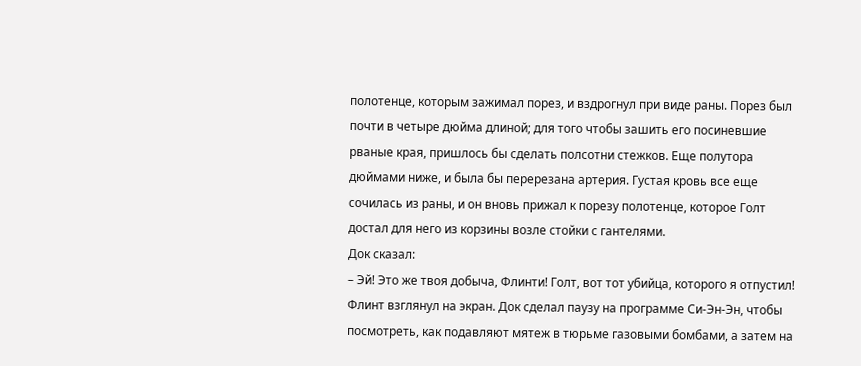полотенце, которым зажимал порез, и вздрогнул при виде раны. Порез был почти в четыре дюйма длиной; для того чтобы зашить его посиневшие рваные края, пришлось бы сделать полсотни стежков. Еще полутора дюймами ниже, и была бы перерезана артерия. Густая кровь все еще сочилась из раны, и он вновь прижал к порезу полотенце, которое Голт достал для него из корзины возле стойки с гантелями.
Док сказал:
– Эй! Это же твоя добыча, Флинти! Голт, вот тот убийца, которого я отпустил!
Флинт взглянул на экран. Док сделал паузу на программе Си-Эн-Эн, чтобы посмотреть, как подавляют мятеж в тюрьме газовыми бомбами, а затем на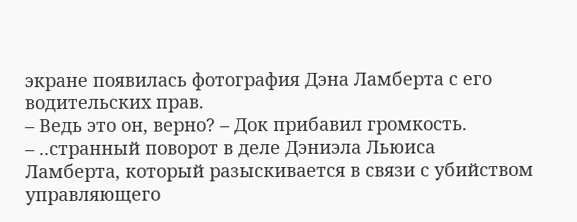экране появилась фотография Дэна Ламберта с его водительских прав.
– Ведь это он, верно? – Док прибавил громкость.
– ..странный поворот в деле Дэниэла Льюиса Ламберта, который разыскивается в связи с убийством управляющего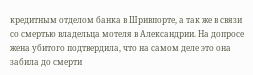кредитным отделом банка в Шривпорте, а так же в связи со смертью владельца мотеля в Александрии. На допросе жена убитого подтвердила, что на самом деле это она забила до смерти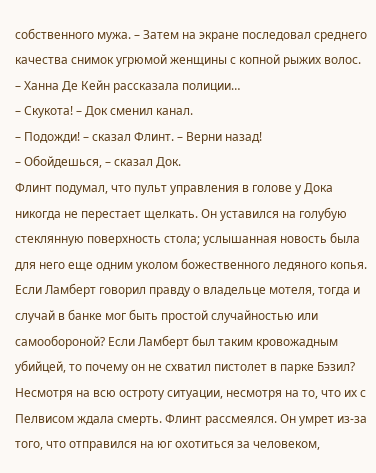собственного мужа. – Затем на экране последовал среднего качества снимок угрюмой женщины с копной рыжих волос. – Ханна Де Кейн рассказала полиции…
– Скукота! – Док сменил канал.
– Подожди! – сказал Флинт. – Верни назад!
– Обойдешься, – сказал Док.
Флинт подумал, что пульт управления в голове у Дока никогда не перестает щелкать. Он уставился на голубую стеклянную поверхность стола; услышанная новость была для него еще одним уколом божественного ледяного копья. Если Ламберт говорил правду о владельце мотеля, тогда и случай в банке мог быть простой случайностью или самообороной? Если Ламберт был таким кровожадным убийцей, то почему он не схватил пистолет в парке Бэзил? Несмотря на всю остроту ситуации, несмотря на то, что их с Пелвисом ждала смерть. Флинт рассмеялся. Он умрет из-за того, что отправился на юг охотиться за человеком,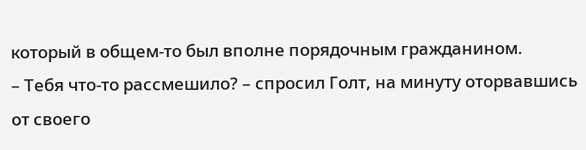который в общем-то был вполне порядочным гражданином.
– Тебя что-то рассмешило? – спросил Голт, на минуту оторвавшись от своего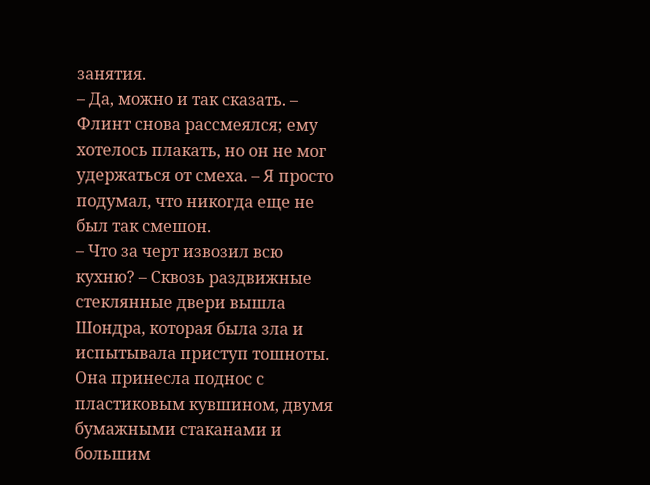занятия.
– Да, можно и так сказать. – Флинт снова рассмеялся; ему хотелось плакать, но он не мог удержаться от смеха. – Я просто подумал, что никогда еще не был так смешон.
– Что за черт извозил всю кухню? – Сквозь раздвижные стеклянные двери вышла Шондра, которая была зла и испытывала приступ тошноты. Она принесла поднос с пластиковым кувшином, двумя бумажными стаканами и большим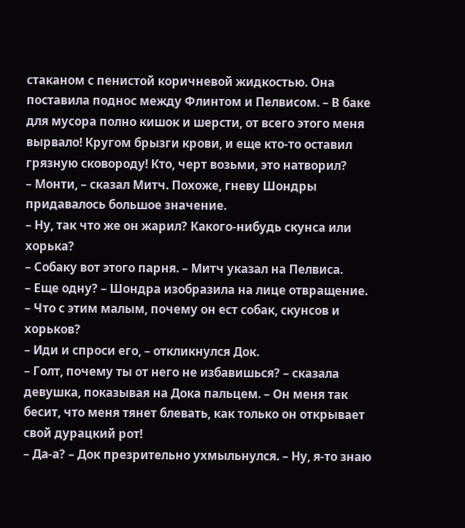стаканом с пенистой коричневой жидкостью. Она поставила поднос между Флинтом и Пелвисом. – В баке для мусора полно кишок и шерсти, от всего этого меня вырвало! Кругом брызги крови, и еще кто-то оставил грязную сковороду! Кто, черт возьми, это натворил?
– Монти, – сказал Митч. Похоже, гневу Шондры придавалось большое значение.
– Ну, так что же он жарил? Какого-нибудь скунса или хорька?
– Собаку вот этого парня. – Митч указал на Пелвиса.
– Еще одну? – Шондра изобразила на лице отвращение. – Что с этим малым, почему он ест собак, скунсов и хорьков?
– Иди и спроси его, – откликнулся Док.
– Голт, почему ты от него не избавишься? – сказала девушка, показывая на Дока пальцем. – Он меня так бесит, что меня тянет блевать, как только он открывает свой дурацкий рот!
– Да-а? – Док презрительно ухмыльнулся. – Ну, я-то знаю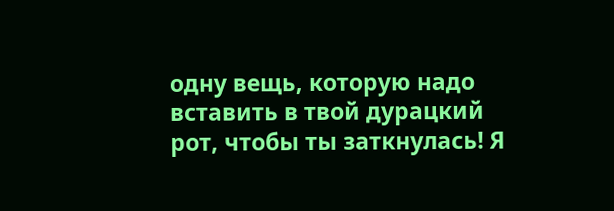одну вещь, которую надо вставить в твой дурацкий рот, чтобы ты заткнулась! Я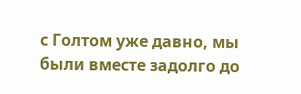с Голтом уже давно, мы были вместе задолго до